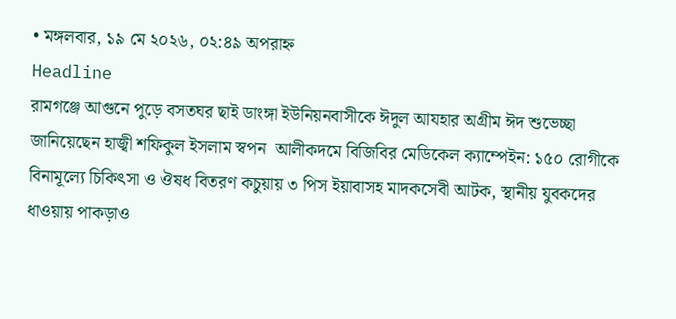• মঙ্গলবার, ১৯ মে ২০২৬, ০২:৪৯ অপরাহ্ন
Headline
রামগঞ্জে আগুনে পুড়ে বসতঘর ছাই ডাংঙ্গা ইউনিয়নবাসীকে ঈদুল আযহার অগ্ৰীম ঈদ শুভেচ্ছা জানিয়েছেন হাজ্বী শফিকুল ইসলাম স্বপন  আলীকদমে বিজিবির মেডিকেল ক্যাম্পেইন: ১৫০ রোগীকে বিনামূল্যে চিকিৎসা ও ঔষধ বিতরণ কচুয়ায় ৩ পিস ইয়াবাসহ মাদকসেবী আটক, স্থানীয় যুবকদের ধাওয়ায় পাকড়াও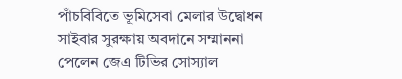পাঁচবিবিতে ভূমিসেবা মেলার উদ্বোধন  সাইবার সুরক্ষায় অবদানে সম্মাননা পেলেন জেএ টিভির সোস্যাল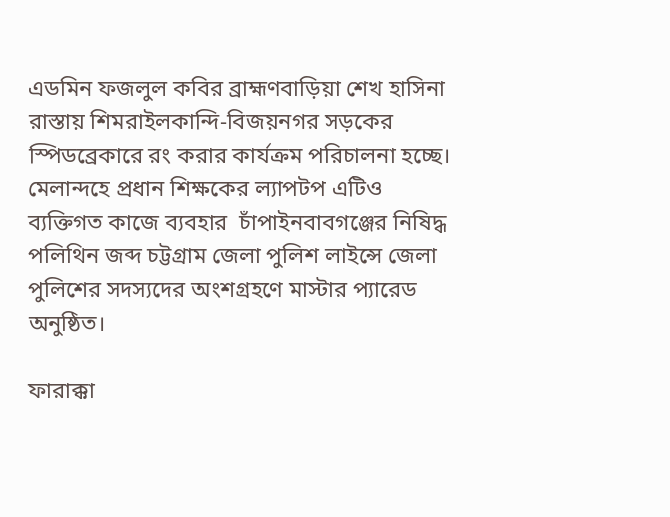এডমিন ফজলুল কবির ব্রাহ্মণবাড়িয়া শেখ হাসিনা রাস্তায় শিমরাইলকান্দি-বিজয়নগর সড়কের স্পিডব্রেকারে রং করার কার্যক্রম পরিচালনা হচ্ছে।  মেলান্দহে প্রধান শিক্ষকের ল্যাপটপ এটিও ব্যক্তিগত কাজে ব্যবহার  চাঁপাইনবাবগঞ্জের নিষিদ্ধ পলিথিন জব্দ চট্টগ্রাম জেলা পুলিশ লাইন্সে জেলা পুলিশের সদস্যদের অংশগ্রহণে মাস্টার প্যারেড অনুষ্ঠিত।

ফারাক্কা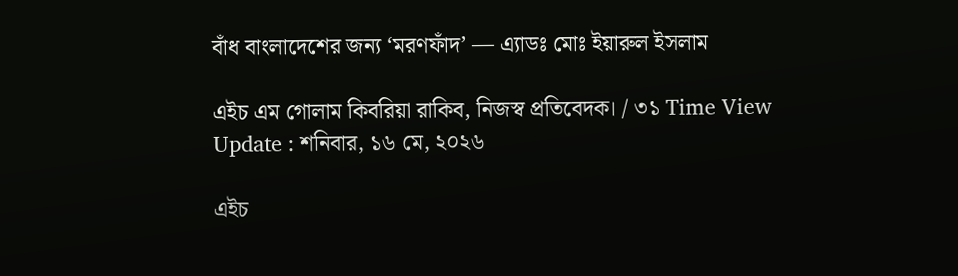বাঁধ বাংলাদেশের জন্য ‘মরণফাঁদ’ — এ্যাডঃ মোঃ ইয়ারুল ইসলাম

এইচ এম গোলাম কিবরিয়া রাকিব, নিজস্ব প্রতিবেদক। / ৩১ Time View
Update : শনিবার, ১৬ মে, ২০২৬

এইচ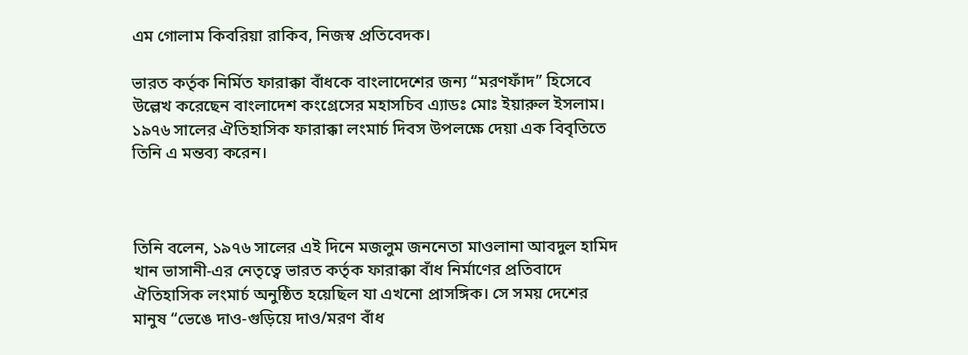এম গোলাম কিবরিয়া রাকিব, নিজস্ব প্রতিবেদক।

ভারত কর্তৃক নির্মিত ফারাক্কা বাঁধকে বাংলাদেশের জন্য “মরণফাঁদ” হিসেবে উল্লেখ করেছেন বাংলাদেশ কংগ্রেসের মহাসচিব এ্যাডঃ মোঃ ইয়ারুল ইসলাম। ১৯৭৬ সালের ঐতিহাসিক ফারাক্কা লংমার্চ দিবস উপলক্ষে দেয়া এক বিবৃতিতে তিনি এ মন্তব্য করেন।



তিনি বলেন, ১৯৭৬ সালের এই দিনে মজলুম জননেতা মাওলানা আবদুল হামিদ খান ভাসানী-এর নেতৃত্বে ভারত কর্তৃক ফারাক্কা বাঁধ নির্মাণের প্রতিবাদে ঐতিহাসিক লংমার্চ অনুষ্ঠিত হয়েছিল যা এখনো প্রাসঙ্গিক। সে সময় দেশের মানুষ “ভেঙে দাও-গুড়িয়ে দাও/মরণ বাঁধ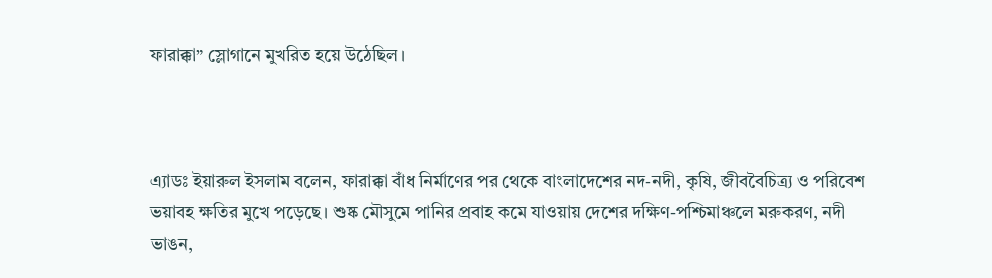ফারাক্কা” স্লোগানে মুখরিত হয়ে উঠেছিল।



এ্যাডঃ ইয়ারুল ইসলাম বলেন, ফারাক্কা বাঁধ নির্মাণের পর থেকে বাংলাদেশের নদ-নদী, কৃষি, জীববৈচিত্র্য ও পরিবেশ ভয়াবহ ক্ষতির মুখে পড়েছে। শুষ্ক মৌসুমে পানির প্রবাহ কমে যাওয়ায় দেশের দক্ষিণ-পশ্চিমাঞ্চলে মরুকরণ, নদী ভাঙন,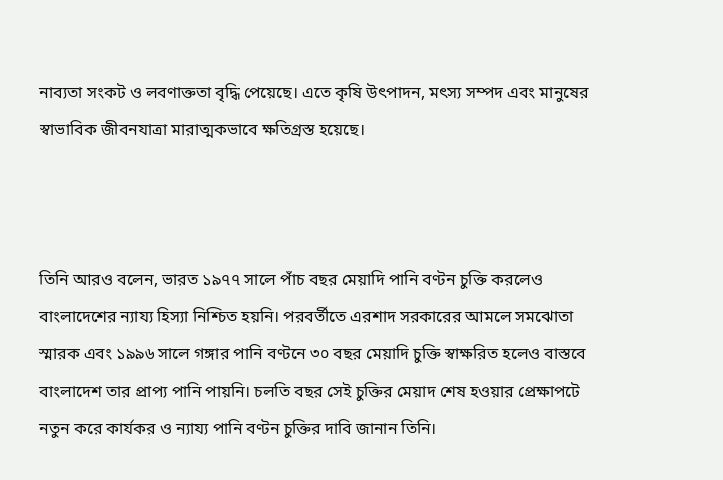নাব্যতা সংকট ও লবণাক্ততা বৃদ্ধি পেয়েছে। এতে কৃষি উৎপাদন, মৎস্য সম্পদ এবং মানুষের স্বাভাবিক জীবনযাত্রা মারাত্মকভাবে ক্ষতিগ্রস্ত হয়েছে।



তিনি আরও বলেন, ভারত ১৯৭৭ সালে পাঁচ বছর মেয়াদি পানি বণ্টন চুক্তি করলেও বাংলাদেশের ন্যায্য হিস্যা নিশ্চিত হয়নি। পরবর্তীতে এরশাদ সরকারের আমলে সমঝোতা স্মারক এবং ১৯৯৬ সালে গঙ্গার পানি বণ্টনে ৩০ বছর মেয়াদি চুক্তি স্বাক্ষরিত হলেও বাস্তবে বাংলাদেশ তার প্রাপ্য পানি পায়নি। চলতি বছর সেই চুক্তির মেয়াদ শেষ হওয়ার প্রেক্ষাপটে নতুন করে কার্যকর ও ন্যায্য পানি বণ্টন চুক্তির দাবি জানান তিনি।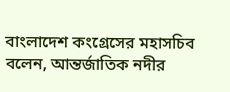বাংলাদেশ কংগ্রেসের মহাসচিব বলেন, আন্তর্জাতিক নদীর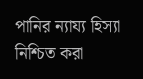পানির ন্যায্য হিস্যা নিশ্চিত করা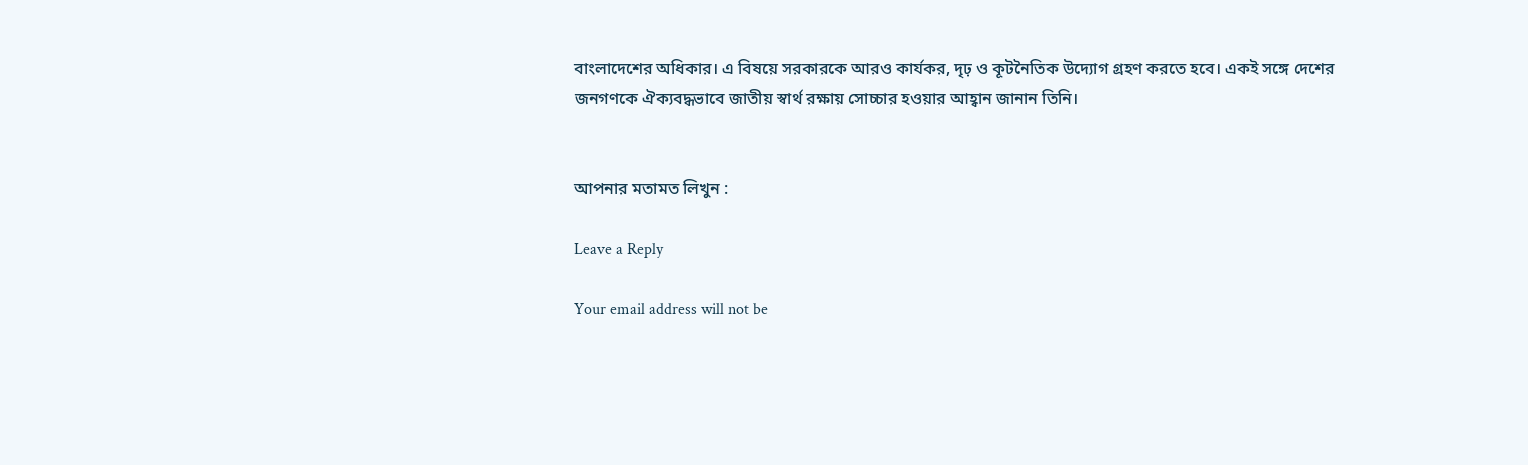বাংলাদেশের অধিকার। এ বিষয়ে সরকারকে আরও কার্যকর, দৃঢ় ও কূটনৈতিক উদ্যোগ গ্রহণ করতে হবে। একই সঙ্গে দেশের জনগণকে ঐক্যবদ্ধভাবে জাতীয় স্বার্থ রক্ষায় সোচ্চার হওয়ার আহ্বান জানান তিনি।


আপনার মতামত লিখুন :

Leave a Reply

Your email address will not be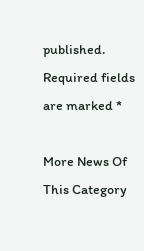published. Required fields are marked *

More News Of This Category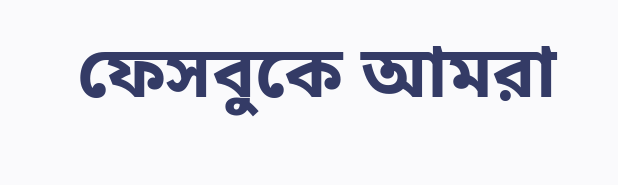ফেসবুকে আমরা